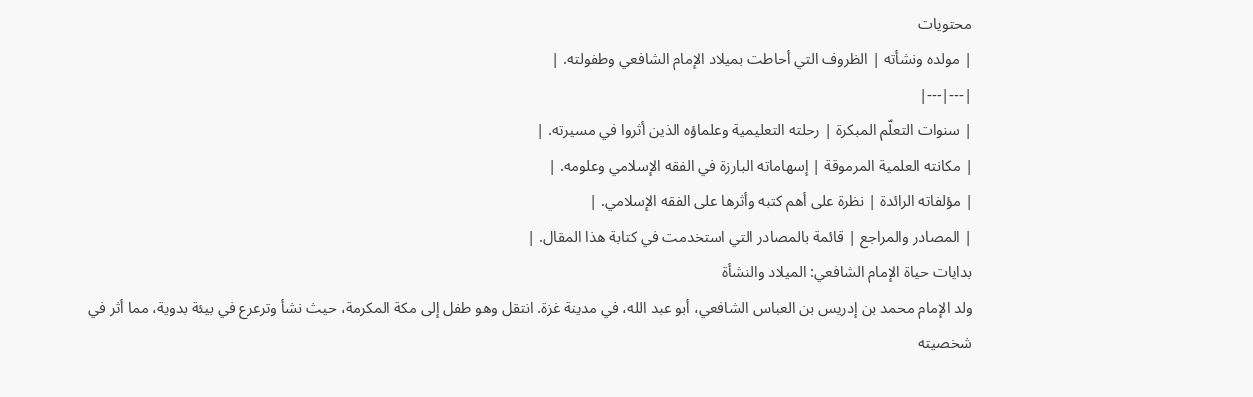محتويات
| مولده ونشأته | الظروف التي أحاطت بميلاد الإمام الشافعي وطفولته. |
|---|---|
| سنوات التعلّم المبكرة | رحلته التعليمية وعلماؤه الذين أثروا في مسيرته. |
| مكانته العلمية المرموقة | إسهاماته البارزة في الفقه الإسلامي وعلومه. |
| مؤلفاته الرائدة | نظرة على أهم كتبه وأثرها على الفقه الإسلامي. |
| المصادر والمراجع | قائمة بالمصادر التي استخدمت في كتابة هذا المقال. |
بدايات حياة الإمام الشافعي: الميلاد والنشأة
ولد الإمام محمد بن إدريس بن العباس الشافعي، أبو عبد الله، في مدينة غزة. انتقل وهو طفل إلى مكة المكرمة، حيث نشأ وترعرع في بيئة بدوية، مما أثر في شخصيته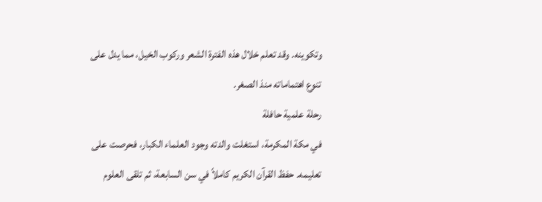وتكوينه. وقد تعلم خلال هذه الفترة الشعر وركوب الخيل، مما يدل على تنوع اهتماماته منذ الصغر.
رحلة علمية حافلة
في مكة المكرمة، استغلت والدته وجود العلماء الكبار، فحرصت على تعليمه. حفظ القرآن الكريم كاملاً في سن السابعة، ثم تلقى العلوم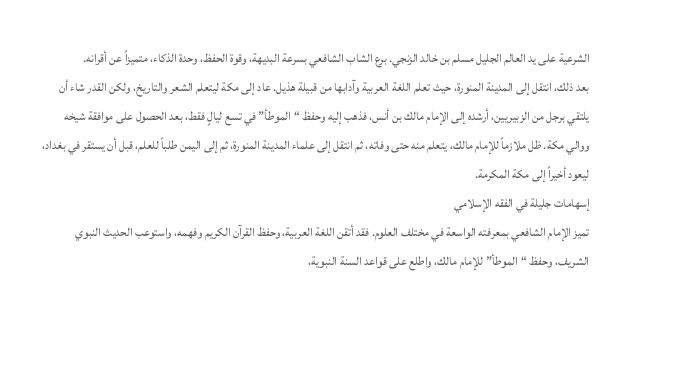الشرعية على يد العالم الجليل مسلم بن خالد الزنجي. برع الشاب الشافعي بسرعة البديهة، وقوة الحفظ، وحدة الذكاء، متميزاً عن أقرانه.
بعد ذلك، انتقل إلى المدينة المنورة، حيث تعلم اللغة العربية وآدابها من قبيلة هذيل. عاد إلى مكة ليتعلم الشعر والتاريخ، ولكن القدر شاء أن يلتقي برجل من الزبيريين، أرشده إلى الإمام مالك بن أنس، فذهب إليه وحفظ “الموطأ” في تسع ليالٍ فقط، بعد الحصول على موافقة شيخه ووالي مكة. ظل ملازماً للإمام مالك، يتعلم منه حتى وفاته، ثم انتقل إلى علماء المدينة المنورة، ثم إلى اليمن طلباً للعلم، قبل أن يستقر في بغداد، ليعود أخيراً إلى مكة المكرمة.
إسهامات جليلة في الفقه الإسلامي
تميز الإمام الشافعي بمعرفته الواسعة في مختلف العلوم. فقد أتقن اللغة العربية، وحفظ القرآن الكريم وفهمه، واستوعب الحديث النبوي الشريف، وحفظ “الموطأ” للإمام مالك، واطلع على قواعد السنة النبوية،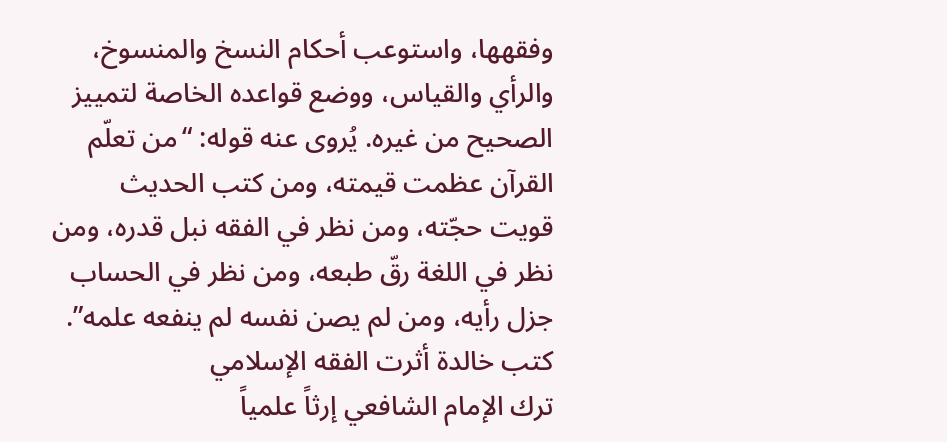وفقهها، واستوعب أحكام النسخ والمنسوخ، والرأي والقياس، ووضع قواعده الخاصة لتمييز الصحيح من غيره. يُروى عنه قوله: “من تعلّم القرآن عظمت قيمته، ومن كتب الحديث قويت حجّته، ومن نظر في الفقه نبل قدره، ومن نظر في اللغة رقّ طبعه، ومن نظر في الحساب جزل رأيه، ومن لم يصن نفسه لم ينفعه علمه”.
كتب خالدة أثرت الفقه الإسلامي
ترك الإمام الشافعي إرثاً علمياً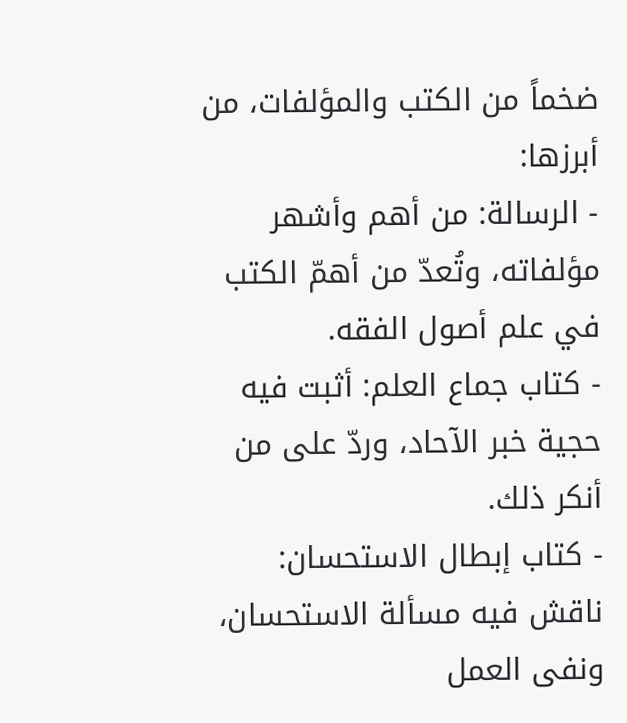ضخماً من الكتب والمؤلفات، من أبرزها:
- الرسالة: من أهم وأشهر مؤلفاته، وتُعدّ من أهمّ الكتب في علم أصول الفقه.
- كتاب جماع العلم: أثبت فيه حجية خبر الآحاد، وردّ على من أنكر ذلك.
- كتاب إبطال الاستحسان: ناقش فيه مسألة الاستحسان، ونفى العمل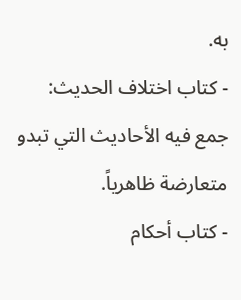به.
- كتاب اختلاف الحديث: جمع فيه الأحاديث التي تبدو متعارضة ظاهرياً.
- كتاب أحكام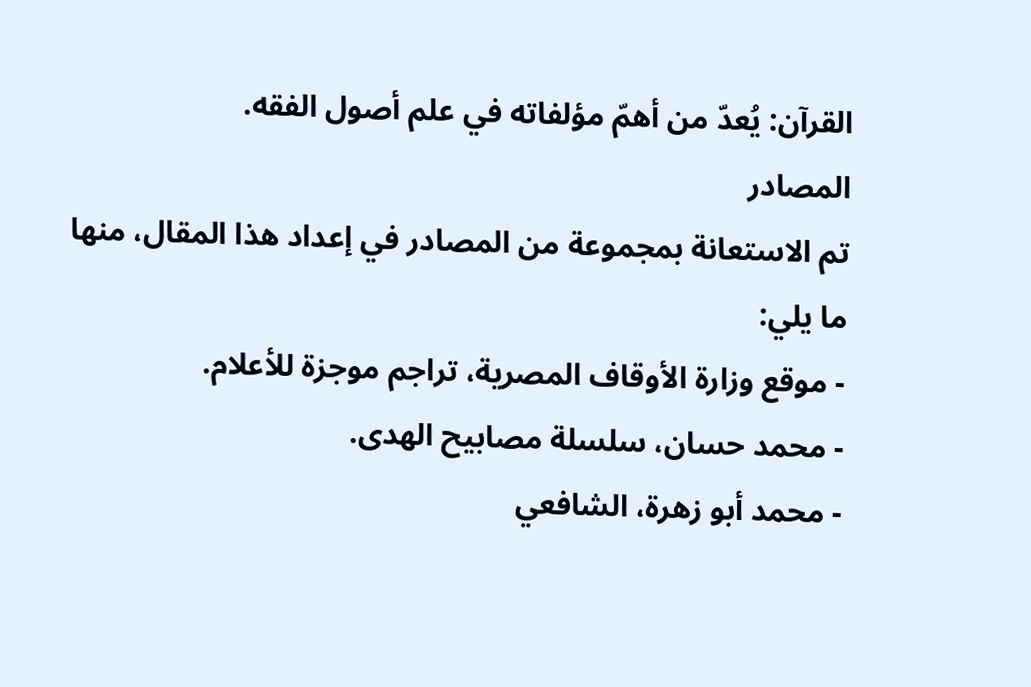القرآن: يُعدّ من أهمّ مؤلفاته في علم أصول الفقه.
المصادر
تم الاستعانة بمجموعة من المصادر في إعداد هذا المقال، منها ما يلي:
- موقع وزارة الأوقاف المصرية، تراجم موجزة للأعلام.
- محمد حسان، سلسلة مصابيح الهدى.
- محمد أبو زهرة، الشافعي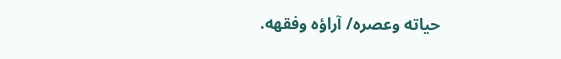حياته وعصره/ آراؤه وفقهه.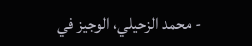- محمد الزحيلي، الوجيز في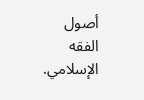أصول الفقه الإسلامي.